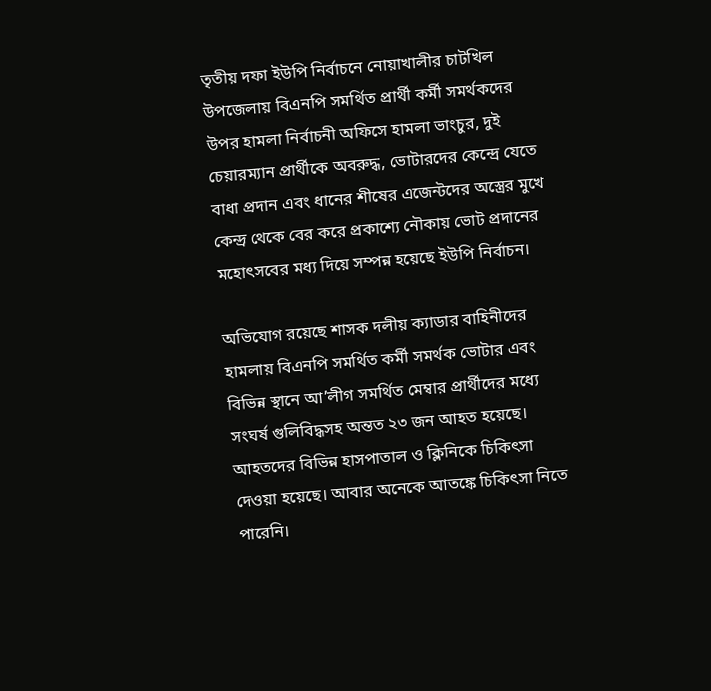তৃতীয় দফা ইউপি নির্বাচনে নোয়াখালীর চাটখিল উপজেলায় বিএনপি সমর্থিত প্রার্থী কর্মী সমর্থকদের উপর হামলা নির্বাচনী অফিসে হামলা ভাংচুর, দুই চেয়ারম্যান প্রার্থীকে অবরুদ্ধ, ভোটারদের কেন্দ্রে যেতে বাধা প্রদান এবং ধানের শীষের এজেন্টদের অস্ত্রের মুখে কেন্দ্র থেকে বের করে প্রকাশ্যে নৌকায় ভোট প্রদানের মহোৎসবের মধ্য দিয়ে সম্পন্ন হয়েছে ইউপি নির্বাচন।

অভিযোগ রয়েছে শাসক দলীয় ক্যাডার বাহিনীদের হামলায় বিএনপি সমর্থিত কর্মী সমর্থক ভোটার এবং বিভিন্ন স্থানে আ’লীগ সমর্থিত মেম্বার প্রার্থীদের মধ্যে সংঘর্ষ গুলিবিদ্ধসহ অন্তত ২৩ জন আহত হয়েছে। আহতদের বিভিন্ন হাসপাতাল ও ক্লিনিকে চিকিৎসা দেওয়া হয়েছে। আবার অনেকে আতঙ্কে চিকিৎসা নিতে পারেনি।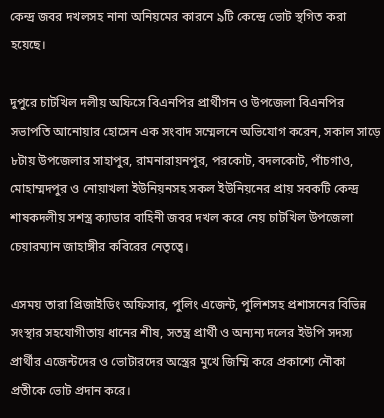কেন্দ্র জবর দখলসহ নানা অনিয়মের কারনে ৯টি কেন্দ্রে ভোট স্থগিত করা হয়েছে।

দুপুরে চাটখিল দলীয় অফিসে বিএনপির প্রার্থীগন ও উপজেলা বিএনপির সভাপতি আনোয়ার হোসেন এক সংবাদ সম্মেলনে অভিযোগ করেন, সকাল সাড়ে ৮টায় উপজেলার সাহাপুর, রামনারায়নপুর, পরকোট, বদলকোট, পাঁচগাও, মোহাম্মদপুর ও নোয়াখলা ইউনিয়নসহ সকল ইউনিয়নের প্রায় সবকটি কেন্দ্র শাষকদলীয় সশস্ত্র ক্যাডার বাহিনী জবর দখল করে নেয় চাটখিল উপজেলা চেয়ারম্যান জাহাঙ্গীর কবিরের নেতৃত্বে।

এসময় তারা প্রিজাইডিং অফিসার, পুলিং এজেন্ট, পুলিশসহ প্রশাসনের বিভিন্ন সংস্থার সহযোগীতায় ধানের শীষ, সতন্ত্র প্রার্থী ও অন্যন্য দলের ইউপি সদস্য প্রার্থীর এজেন্টদের ও ভোটারদের অস্ত্রের মুখে জিম্মি করে প্রকাশ্যে নৌকা প্রতীকে ভোট প্রদান করে।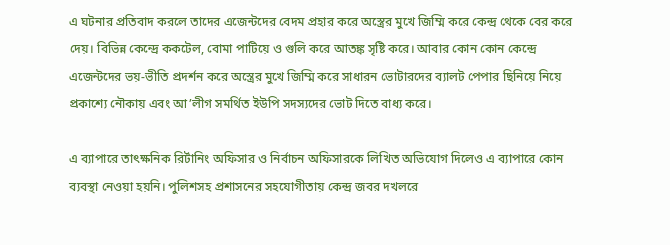এ ঘটনার প্রতিবাদ করলে তাদের এজেন্টদের বেদম প্রহার করে অস্ত্রের মুখে জিম্মি করে কেন্দ্র থেকে বের করে দেয়। বিভিন্ন কেন্দ্রে ককটেল, বোমা পাটিয়ে ও গুলি করে আতঙ্ক সৃষ্টি করে। আবার কোন কোন কেন্দ্রে এজেন্টদের ভয়-ভীতি প্রদর্শন করে অস্ত্রের মুখে জিম্মি করে সাধারন ভোটারদের ব্যালট পেপার ছিনিয়ে নিয়ে প্রকাশ্যে নৌকায় এবং আ’লীগ সমর্থিত ইউপি সদস্যদের ভোট দিতে বাধ্য করে।

এ ব্যাপারে তাৎক্ষনিক রির্টানিং অফিসার ও নির্বাচন অফিসারকে লিখিত অভিযোগ দিলেও এ ব্যাপারে কোন ব্যবস্থা নেওয়া হয়নি। পুলিশসহ প্রশাসনের সহযোগীতায় কেন্দ্র জবর দখলরে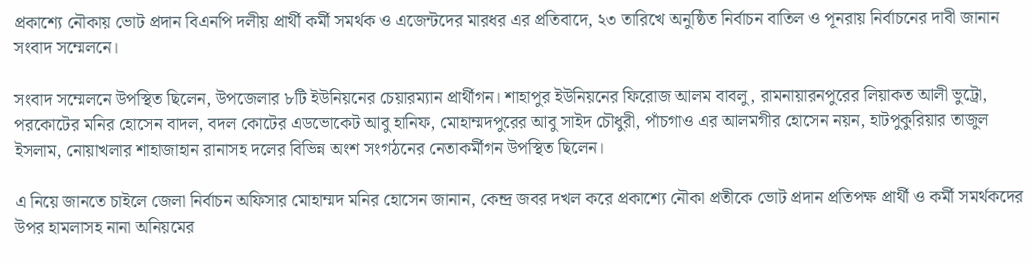প্রকাশ্যে নৌকায় ভোট প্রদান বিএনপি দলীয় প্রার্থী কর্মী সমর্থক ও এজেন্টদের মারধর এর প্রতিবাদে, ২৩ তারিখে অনুষ্ঠিত নির্বাচন বাতিল ও পূনরায় নির্বাচনের দাবী জানান সংবাদ সম্মেলনে।

সংবাদ সম্মেলনে উপস্থিত ছিলেন, উপজেলার ৮টি ইউনিয়নের চেয়ারম্যান প্রার্থীগন। শাহাপুর ইউনিয়নের ফিরোজ আলম বাবলু, রামনায়ারনপুরের লিয়াকত আলী ভুট্রো, পরকোটের মনির হোসেন বাদল, বদল কোটের এডভোকেট আবু হানিফ, মোহাম্মদপুরের আবু সাইদ চৌধুরী, পাঁচগাও এর আলমগীর হোসেন নয়ন, হাটপুকুরিয়ার তাজুল ইসলাম, নোয়াখলার শাহাজাহান রানাসহ দলের বিভিন্ন অংশ সংগঠনের নেতাকর্মীগন উপস্থিত ছিলেন।

এ নিয়ে জানতে চাইলে জেলা নির্বাচন অফিসার মোহাম্মদ মনির হোসেন জানান, কেন্দ্র জবর দখল করে প্রকাশ্যে নৌকা প্রতীকে ভোট প্রদান প্রতিপক্ষ প্রার্থী ও কর্মী সমর্থকদের উপর হামলাসহ নানা অনিয়মের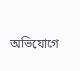অভিযোগে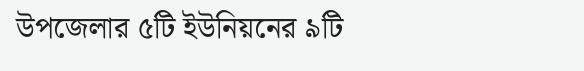উপজেলার ৫টি ইউনিয়নের ৯টি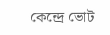কেন্দ্রে ভোট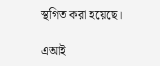স্থগিত করা হয়েছে।

এআই